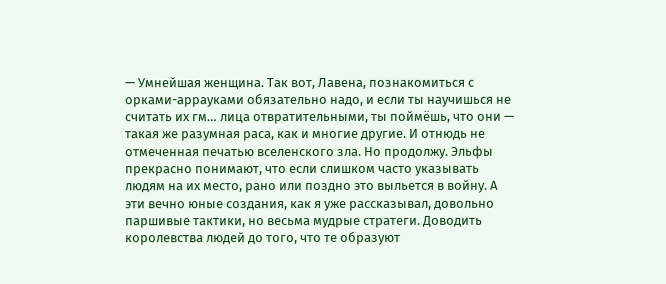— Умнейшая женщина. Так вот, Лавена, познакомиться с орками-аррауками обязательно надо, и если ты научишься не считать их гм… лица отвратительными, ты поймёшь, что они — такая же разумная раса, как и многие другие. И отнюдь не отмеченная печатью вселенского зла. Но продолжу. Эльфы прекрасно понимают, что если слишком часто указывать людям на их место, рано или поздно это выльется в войну. А эти вечно юные создания, как я уже рассказывал, довольно паршивые тактики, но весьма мудрые стратеги. Доводить королевства людей до того, что те образуют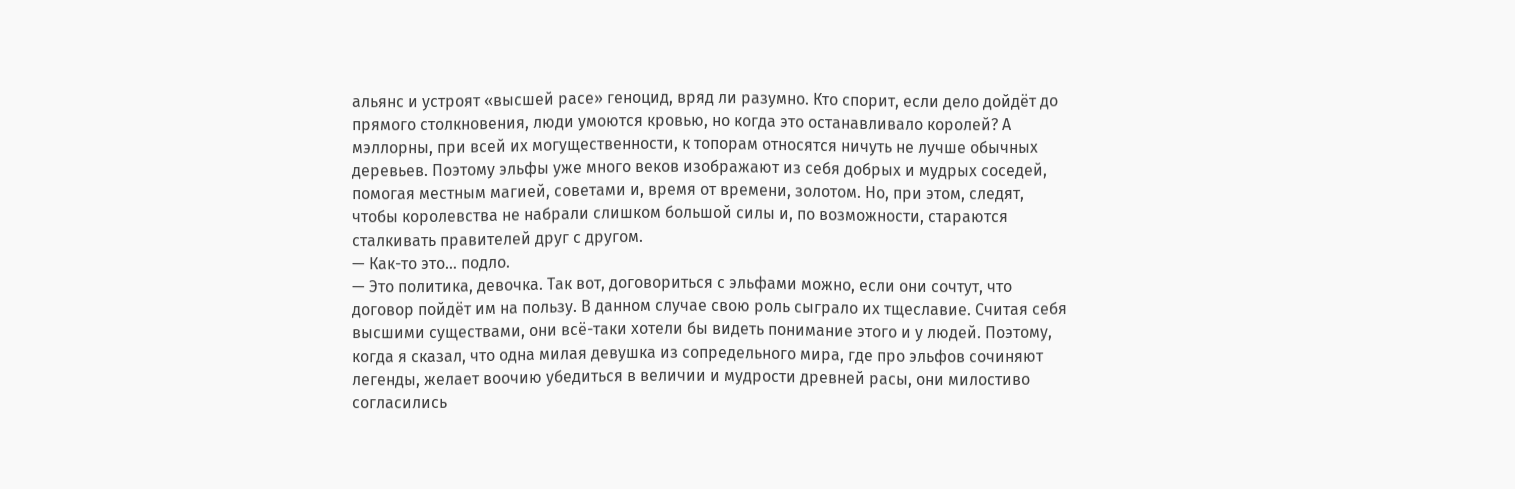альянс и устроят «высшей расе» геноцид, вряд ли разумно. Кто спорит, если дело дойдёт до прямого столкновения, люди умоются кровью, но когда это останавливало королей? А мэллорны, при всей их могущественности, к топорам относятся ничуть не лучше обычных деревьев. Поэтому эльфы уже много веков изображают из себя добрых и мудрых соседей, помогая местным магией, советами и, время от времени, золотом. Но, при этом, следят, чтобы королевства не набрали слишком большой силы и, по возможности, стараются сталкивать правителей друг с другом.
— Как-то это… подло.
— Это политика, девочка. Так вот, договориться с эльфами можно, если они сочтут, что договор пойдёт им на пользу. В данном случае свою роль сыграло их тщеславие. Считая себя высшими существами, они всё-таки хотели бы видеть понимание этого и у людей. Поэтому, когда я сказал, что одна милая девушка из сопредельного мира, где про эльфов сочиняют легенды, желает воочию убедиться в величии и мудрости древней расы, они милостиво согласились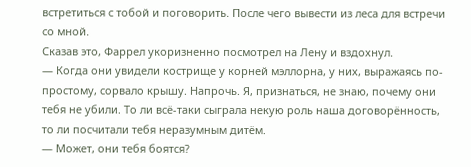встретиться с тобой и поговорить. После чего вывести из леса для встречи со мной.
Сказав это, Фаррел укоризненно посмотрел на Лену и вздохнул.
— Когда они увидели кострище у корней мэллорна, у них, выражаясь по-простому, сорвало крышу. Напрочь. Я, признаться, не знаю, почему они тебя не убили. То ли всё-таки сыграла некую роль наша договорённость, то ли посчитали тебя неразумным дитём.
— Может, они тебя боятся?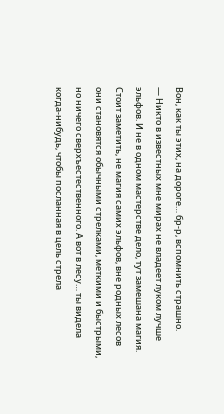Вон, как ты этих, на дороге… бр-р, вспомнить страшно.
— Никто в известных мне мирах не владеет луком лучше эльфов. И не в одном мастерстве дело, тут замешана магия. Стоит заметить, не магия самих эльфов, вне родных лесов они становятся обычными стрелками, меткими и быстрыми, но ничего сверхъестественного. А вот в лесу… ты видела когда-нибудь, чтобы посланная в цель стрела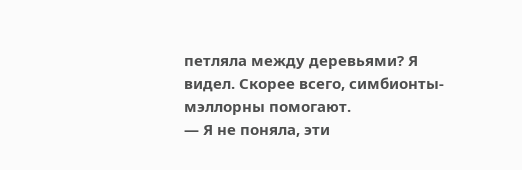петляла между деревьями? Я видел. Скорее всего, симбионты-мэллорны помогают.
— Я не поняла, эти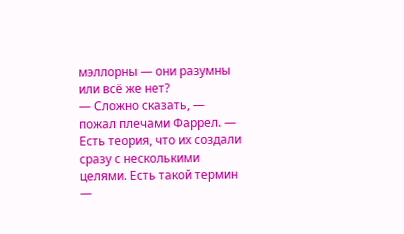мэллорны — они разумны или всё же нет?
— Сложно сказать, — пожал плечами Фаррел. — Есть теория, что их создали сразу с несколькими целями. Есть такой термин —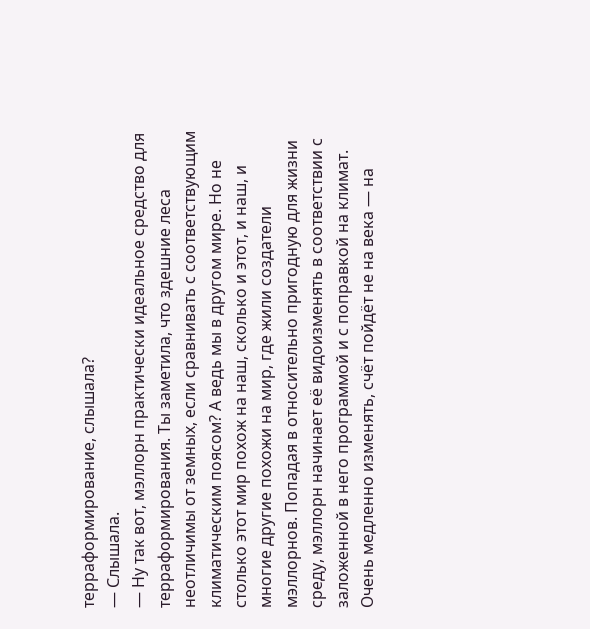терраформирование, слышала?
— Слышала.
— Ну так вот, мэллорн практически идеальное средство для терраформирования. Ты заметила, что здешние леса неотличимы от земных, если сравнивать с соответствующим климатическим поясом? А ведь мы в другом мире. Но не столько этот мир похож на наш, сколько и этот, и наш, и многие другие похожи на мир, где жили создатели мэллорнов. Попадая в относительно пригодную для жизни среду, мэллорн начинает её видоизменять в соответствии с заложенной в него программой и с поправкой на климат. Очень медленно изменять, счёт пойдёт не на века — на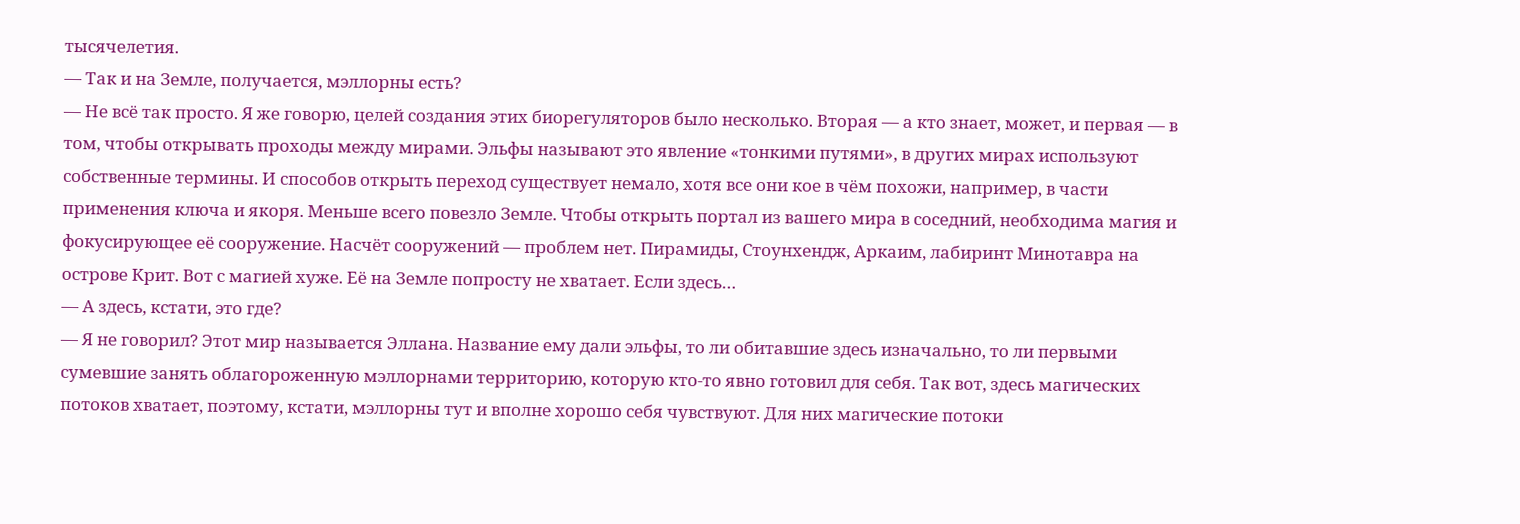тысячелетия.
— Так и на Земле, получается, мэллорны есть?
— Не всё так просто. Я же говорю, целей создания этих биорегуляторов было несколько. Вторая — а кто знает, может, и первая — в том, чтобы открывать проходы между мирами. Эльфы называют это явление «тонкими путями», в других мирах используют собственные термины. И способов открыть переход существует немало, хотя все они кое в чём похожи, например, в части применения ключа и якоря. Меньше всего повезло Земле. Чтобы открыть портал из вашего мира в соседний, необходима магия и фокусирующее её сооружение. Насчёт сооружений — проблем нет. Пирамиды, Стоунхендж, Аркаим, лабиринт Минотавра на острове Крит. Вот с магией хуже. Её на Земле попросту не хватает. Если здесь…
— А здесь, кстати, это где?
— Я не говорил? Этот мир называется Эллана. Название ему дали эльфы, то ли обитавшие здесь изначально, то ли первыми сумевшие занять облагороженную мэллорнами территорию, которую кто-то явно готовил для себя. Так вот, здесь магических потоков хватает, поэтому, кстати, мэллорны тут и вполне хорошо себя чувствуют. Для них магические потоки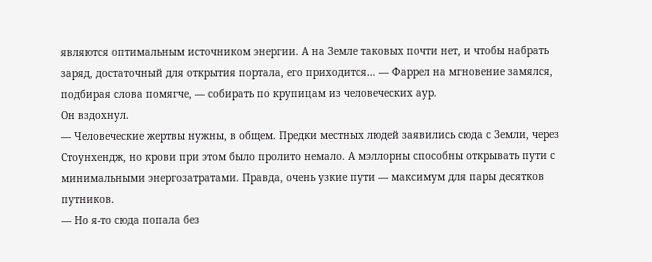являются оптимальным источником энергии. А на Земле таковых почти нет, и чтобы набрать заряд, достаточный для открытия портала, его приходится… — Фаррел на мгновение замялся, подбирая слова помягче, — собирать по крупицам из человеческих аур.
Он вздохнул.
— Человеческие жертвы нужны, в общем. Предки местных людей заявились сюда с Земли, через Стоунхендж, но крови при этом было пролито немало. А мэллорны способны открывать пути с минимальными энергозатратами. Правда, очень узкие пути — максимум для пары десятков путников.
— Но я-то сюда попала без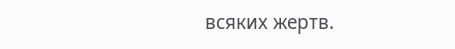всяких жертв.